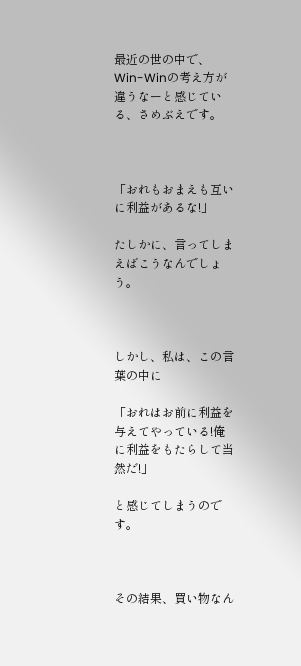最近の世の中で、Win-Winの考え方が違うなーと感じている、さめぶえです。



「おれもおまえも互いに利益があるな!」

たしかに、言ってしまえばこうなんでしょう。



しかし、私は、この言葉の中に

「おれはお前に利益を与えてやっている!俺に利益をもたらして当然だ!」

と感じてしまうのです。



その結果、買い物なん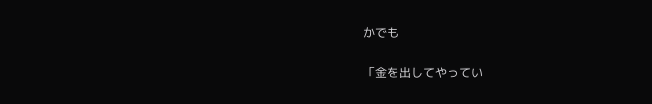かでも

「金を出してやってい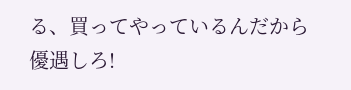る、買ってやっているんだから優遇しろ!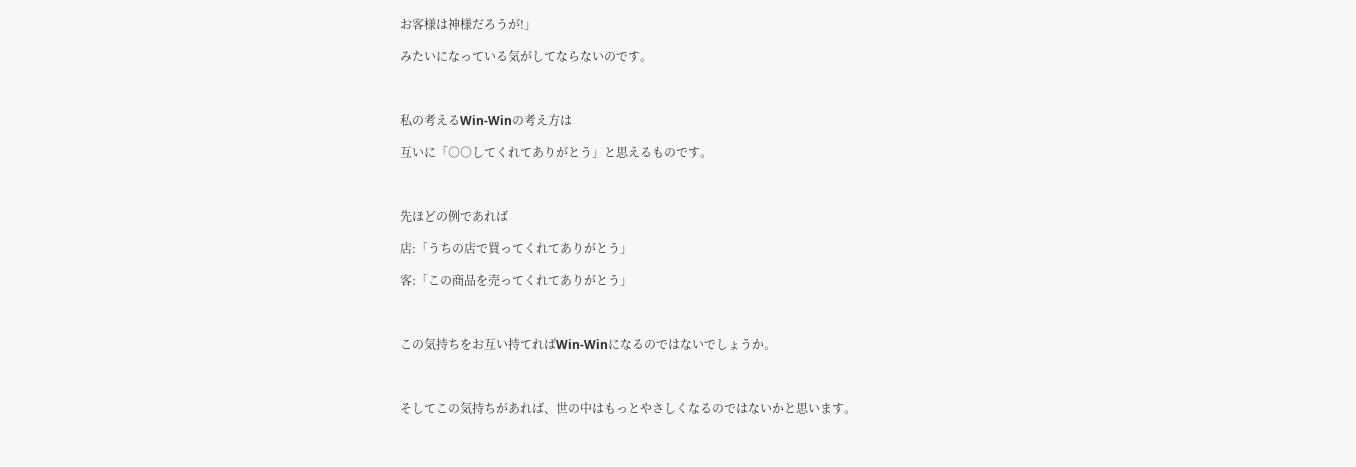お客様は神様だろうが!」

みたいになっている気がしてならないのです。



私の考えるWin-Winの考え方は

互いに「○○してくれてありがとう」と思えるものです。



先ほどの例であれば

店:「うちの店で買ってくれてありがとう」

客:「この商品を売ってくれてありがとう」



この気持ちをお互い持てればWin-Winになるのではないでしょうか。



そしてこの気持ちがあれば、世の中はもっとやさしくなるのではないかと思います。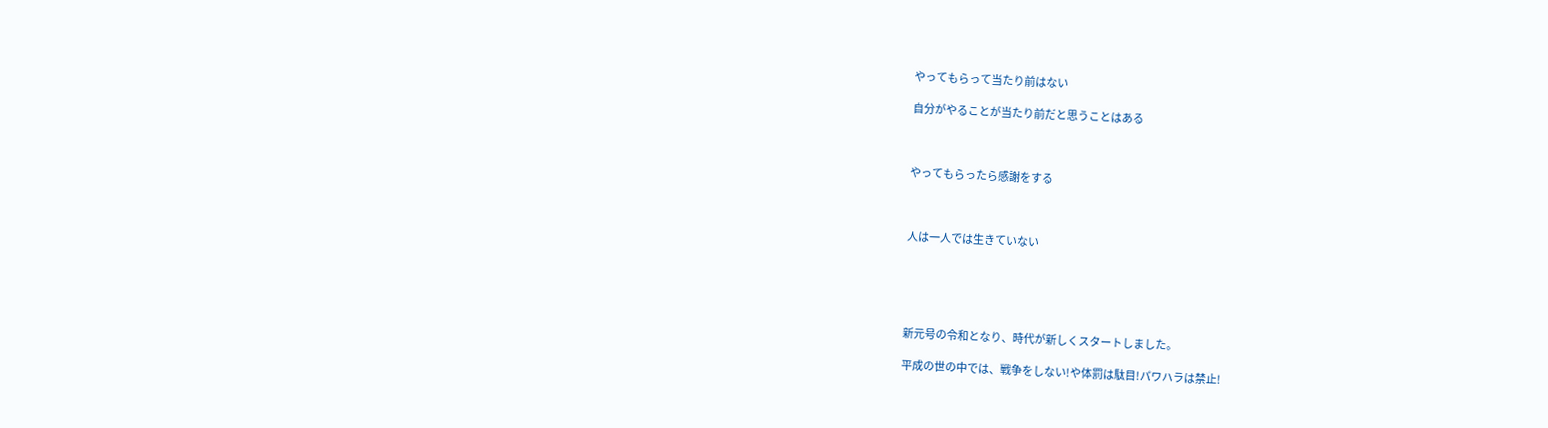やってもらって当たり前はない

自分がやることが当たり前だと思うことはある



やってもらったら感謝をする



人は一人では生きていない





新元号の令和となり、時代が新しくスタートしました。

平成の世の中では、戦争をしない!や体罰は駄目!パワハラは禁止!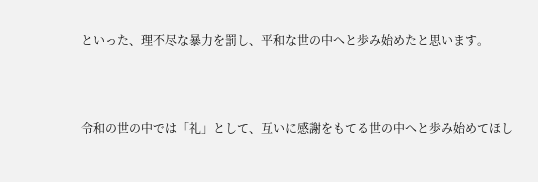といった、理不尽な暴力を罰し、平和な世の中へと歩み始めたと思います。



令和の世の中では「礼」として、互いに感謝をもてる世の中へと歩み始めてほし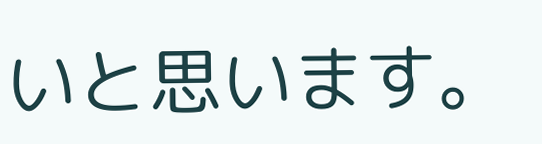いと思います。